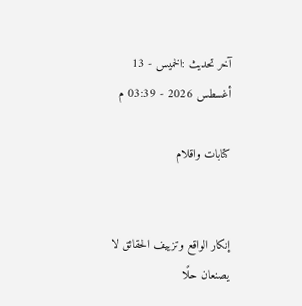آخر تحديث :الخميس - 13 أغسطس 2026 - 03:39 م

كتابات واقلام


إنكار الواقع وتزييف الحقائق لا يصنعان حلًا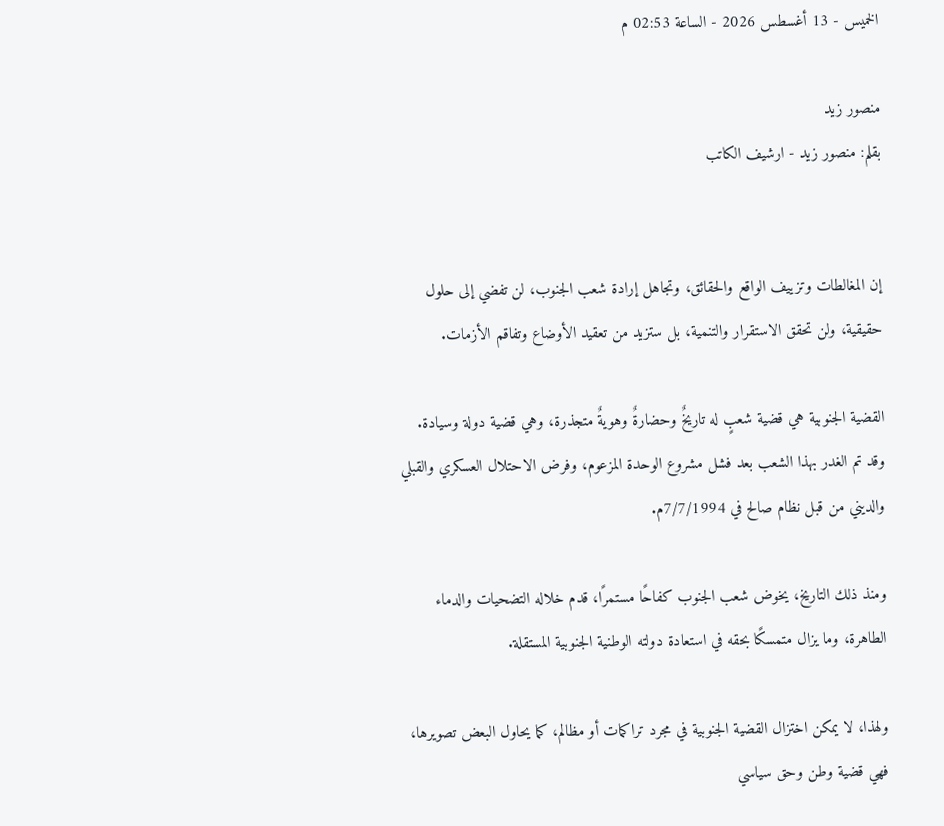الخميس - 13 أغسطس 2026 - الساعة 02:53 م

منصور زيد
بقلم: منصور زيد - ارشيف الكاتب


إن المغالطات وتزييف الواقع والحقائق، وتجاهل إرادة شعب الجنوب، لن تفضي إلى حلول حقيقية، ولن تحقق الاستقرار والتنمية، بل ستزيد من تعقيد الأوضاع وتفاقم الأزمات.

القضية الجنوبية هي قضية شعبٍ له تاريخٌ وحضارةٌ وهويةٌ متجذرة، وهي قضية دولة وسيادة. وقد تم الغدر بهذا الشعب بعد فشل مشروع الوحدة المزعوم، وفرض الاحتلال العسكري والقبلي والديني من قبل نظام صالح في 7/7/1994م.

ومنذ ذلك التاريخ، يخوض شعب الجنوب كفاحًا مستمرًا، قدم خلاله التضحيات والدماء الطاهرة، وما يزال متمسكًا بحقه في استعادة دولته الوطنية الجنوبية المستقلة.

ولهذا، لا يمكن اختزال القضية الجنوبية في مجرد تراكمات أو مظالم، كما يحاول البعض تصويرها، فهي قضية وطن وحق سياسي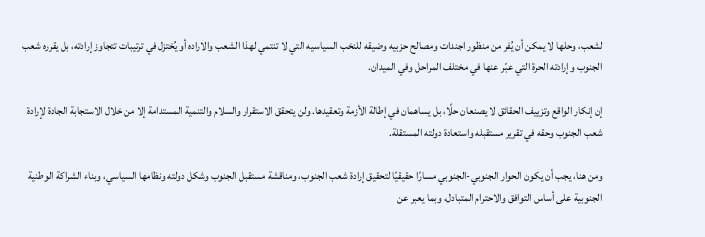لشعب، وحلها لا يمكن أن يُفر من منظور اجندات ومصالح حزبيه وضيقه للنخب السياسيه التي لا تنتمي لهذا الشعب والاراده أو يُختزل في ترتيبات تتجاوز إرادته، بل يقرره شعب الجنوب وإرادته الحرة التي عبّر عنها في مختلف المراحل وفي الميدان.

إن إنكار الواقع وتزييف الحقائق لا يصنعان حلًا، بل يساهمان في إطالة الأزمة وتعقيدها. ولن يتحقق الاستقرار والسلام والتنمية المستدامة إلا من خلال الاستجابة الجادة لإرادة شعب الجنوب وحقه في تقرير مستقبله واستعادة دولته المستقلة.

ومن هنا، يجب أن يكون الحوار الجنوبي-الجنوبي مسارًا حقيقيًا لتحقيق إرادة شعب الجنوب، ومناقشة مستقبل الجنوب وشكل دولته ونظامها السياسي، وبناء الشراكة الوطنية الجنوبية على أساس التوافق والاحترام المتبادل، وبما يعبر عن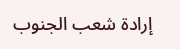إرادة شعب الجنوب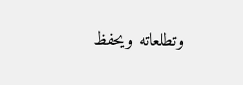وتطلعاته ويحفظ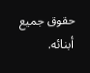حقوق جميع أبنائه.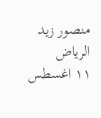منصور زيد
الرياض
١١ اغسطس